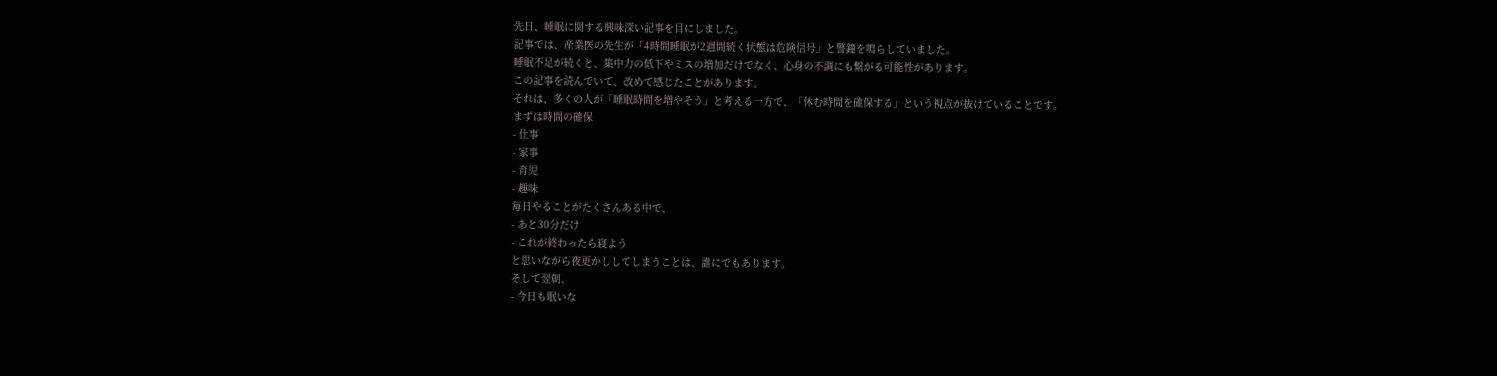先日、睡眠に関する興味深い記事を目にしました。
記事では、産業医の先生が「4時間睡眠が2週間続く状態は危険信号」と警鐘を鳴らしていました。
睡眠不足が続くと、集中力の低下やミスの増加だけでなく、心身の不調にも繋がる可能性があります。
この記事を読んでいて、改めて感じたことがあります。
それは、多くの人が「睡眠時間を増やそう」と考える一方で、「休む時間を確保する」という視点が抜けていることです。
まずは時間の確保
- 仕事
- 家事
- 育児
- 趣味
毎日やることがたくさんある中で、
- あと30分だけ
- これが終わったら寝よう
と思いながら夜更かししてしまうことは、誰にでもあります。
そして翌朝、
- 今日も眠いな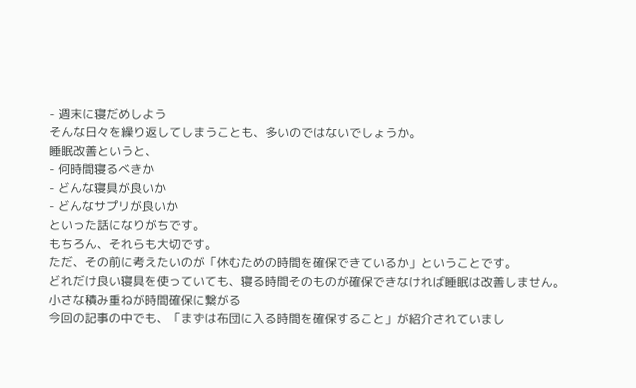- 週末に寝だめしよう
そんな日々を繰り返してしまうことも、多いのではないでしょうか。
睡眠改善というと、
- 何時間寝るべきか
- どんな寝具が良いか
- どんなサプリが良いか
といった話になりがちです。
もちろん、それらも大切です。
ただ、その前に考えたいのが「休むための時間を確保できているか」ということです。
どれだけ良い寝具を使っていても、寝る時間そのものが確保できなければ睡眠は改善しません。
小さな積み重ねが時間確保に繋がる
今回の記事の中でも、「まずは布団に入る時間を確保すること」が紹介されていまし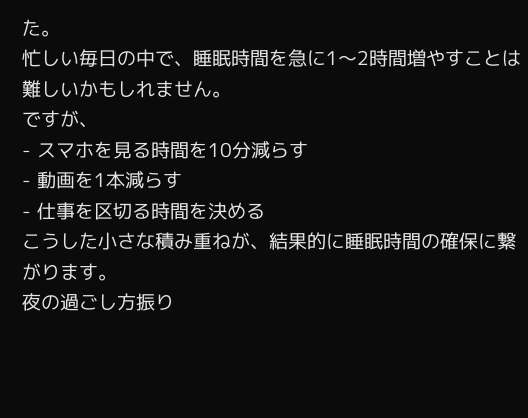た。
忙しい毎日の中で、睡眠時間を急に1〜2時間増やすことは難しいかもしれません。
ですが、
- スマホを見る時間を10分減らす
- 動画を1本減らす
- 仕事を区切る時間を決める
こうした小さな積み重ねが、結果的に睡眠時間の確保に繋がります。
夜の過ごし方振り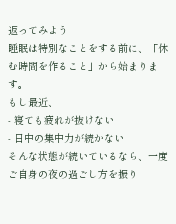返ってみよう
睡眠は特別なことをする前に、「休む時間を作ること」から始まります。
もし最近、
- 寝ても疲れが抜けない
- 日中の集中力が続かない
そんな状態が続いているなら、一度ご自身の夜の過ごし方を振り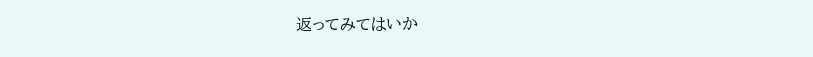返ってみてはいか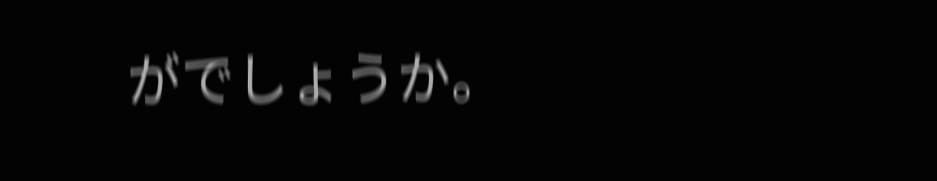がでしょうか。